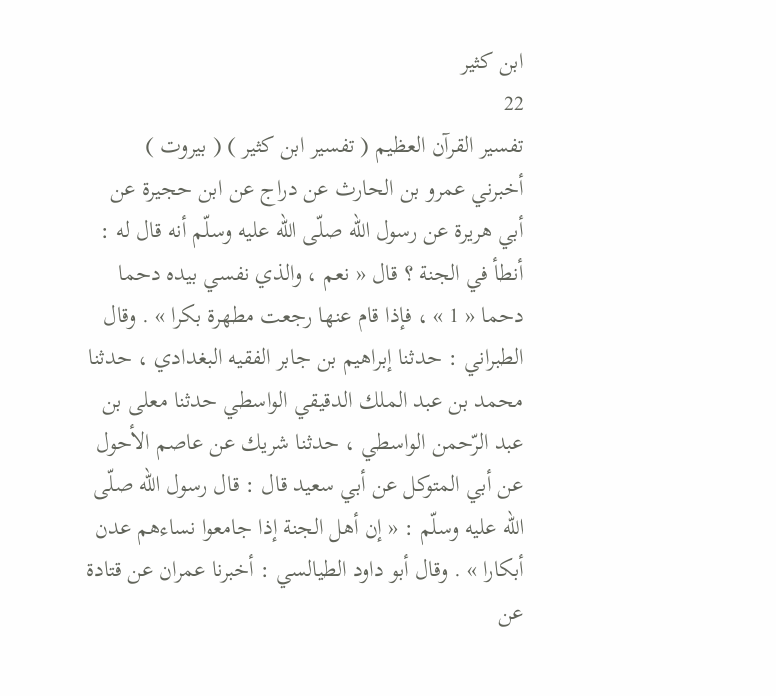ابن كثير
22
تفسير القرآن العظيم ( تفسير ابن كثير ) ( بيروت )
أخبرني عمرو بن الحارث عن دراج عن ابن حجيرة عن أبي هريرة عن رسول اللّه صلّى اللّه عليه وسلّم أنه قال له : أنطأ في الجنة ؟ قال « نعم ، والذي نفسي بيده دحما دحما « 1 » ، فإذا قام عنها رجعت مطهرة بكرا » . وقال الطبراني : حدثنا إبراهيم بن جابر الفقيه البغدادي ، حدثنا محمد بن عبد الملك الدقيقي الواسطي حدثنا معلى بن عبد الرّحمن الواسطي ، حدثنا شريك عن عاصم الأحول عن أبي المتوكل عن أبي سعيد قال : قال رسول اللّه صلّى اللّه عليه وسلّم : « إن أهل الجنة إذا جامعوا نساءهم عدن أبكارا » . وقال أبو داود الطيالسي : أخبرنا عمران عن قتادة عن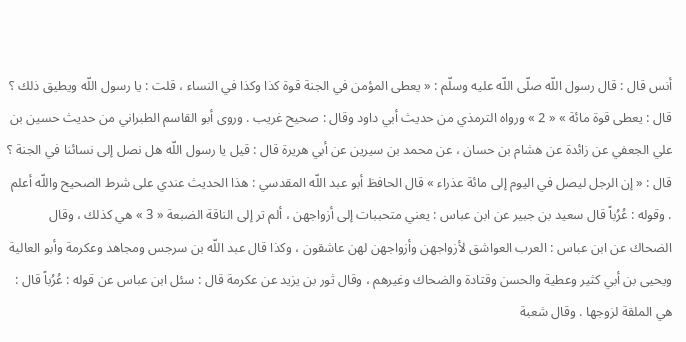أنس قال : قال رسول اللّه صلّى اللّه عليه وسلّم : « يعطى المؤمن في الجنة قوة كذا وكذا في النساء ، قلت : يا رسول اللّه ويطيق ذلك ؟ قال : يعطى قوة مائة » « 2 » ورواه الترمذي من حديث أبي داود وقال : صحيح غريب . وروى أبو القاسم الطبراني من حديث حسين بن علي الجعفي عن زائدة عن هشام بن حسان ، عن محمد بن سيرين عن أبي هريرة قال : قيل يا رسول اللّه هل نصل إلى نسائنا في الجنة ؟ قال : « إن الرجل ليصل في اليوم إلى مائة عذراء » قال الحافظ أبو عبد اللّه المقدسي : هذا الحديث عندي على شرط الصحيح واللّه أعلم . وقوله : عُرُباً قال سعيد بن جبير عن ابن عباس : يعني متحببات إلى أزواجهن ، ألم تر إلى الناقة الضبعة « 3 » هي كذلك ، وقال الضحاك عن ابن عباس : العرب العواشق لأزواجهن وأزواجهن لهن عاشقون ، وكذا قال عبد اللّه بن سرجس ومجاهد وعكرمة وأبو العالية ويحيى بن أبي كثير وعطية والحسن وقتادة والضحاك وغيرهم ، وقال ثور بن يزيد عن عكرمة قال : سئل ابن عباس عن قوله : عُرُباً قال : هي الملقة لزوجها . وقال شعبة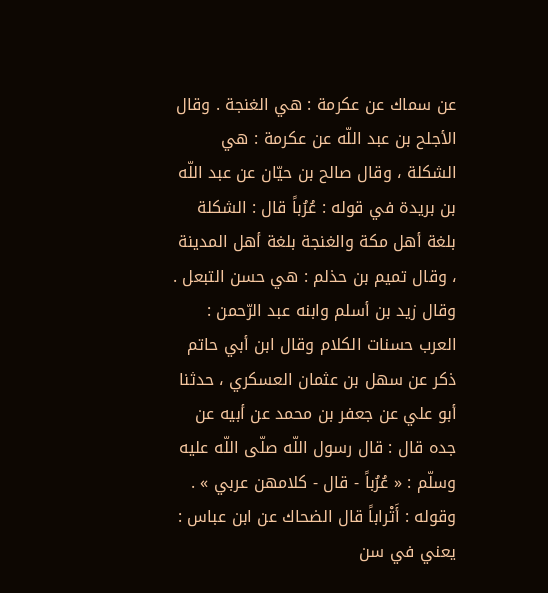عن سماك عن عكرمة : هي الغنجة . وقال الأجلح بن عبد اللّه عن عكرمة : هي الشكلة ، وقال صالح بن حيّان عن عبد اللّه بن بريدة في قوله : عُرُباً قال : الشكلة بلغة أهل مكة والغنجة بلغة أهل المدينة ، وقال تميم بن حذلم : هي حسن التبعل . وقال زيد بن أسلم وابنه عبد الرّحمن : العرب حسنات الكلام وقال ابن أبي حاتم ذكر عن سهل بن عثمان العسكري ، حدثنا أبو علي عن جعفر بن محمد عن أبيه عن جده قال : قال رسول اللّه صلّى اللّه عليه وسلّم : « عُرُباً - قال - كلامهن عربي » . وقوله : أَتْراباً قال الضحاك عن ابن عباس : يعني في سن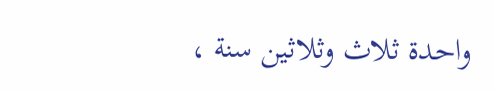واحدة ثلاث وثلاثين سنة ،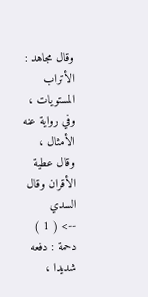وقال مجاهد : الأتراب المستويات ، وفي رواية عنه الأمثال ، وقال عطية الأقران وقال السدي
--> ( 1 ) دحمة : دفعه شديدا ،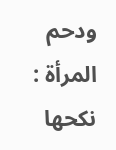ودحم المرأة : نكحها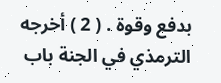بدفع وقوة . ( 2 ) أخرجه الترمذي في الجنة باب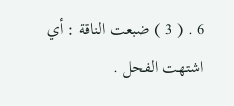6 . ( 3 ) ضبعت الناقة : أي اشتهت الفحل .